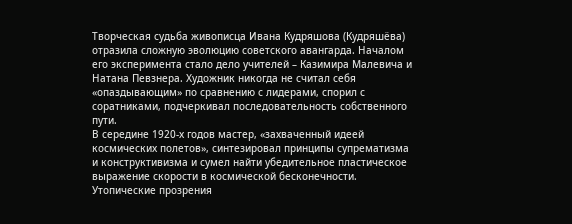Творческая судьба живописца Ивана Кудряшова (Кудряшёва) отразила сложную эволюцию советского авангарда. Началом его эксперимента стало дело учителей – Казимира Малевича и Натана Певзнера. Художник никогда не считал себя «опаздывающим» по сравнению с лидерами, спорил с соратниками, подчеркивал последовательность собственного пути.
В середине 1920-х годов мастер, «захваченный идеей космических полетов», синтезировал принципы супрематизма и конструктивизма и сумел найти убедительное пластическое выражение скорости в космической бесконечности. Утопические прозрения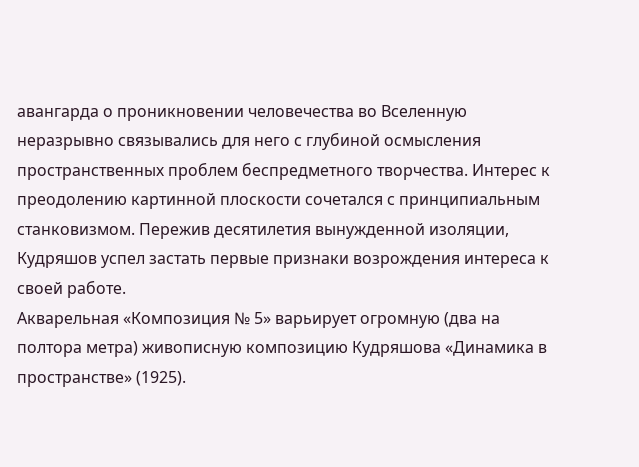авангарда о проникновении человечества во Вселенную неразрывно связывались для него с глубиной осмысления пространственных проблем беспредметного творчества. Интерес к преодолению картинной плоскости сочетался с принципиальным станковизмом. Пережив десятилетия вынужденной изоляции, Кудряшов успел застать первые признаки возрождения интереса к своей работе.
Акварельная «Композиция № 5» варьирует огромную (два на полтора метра) живописную композицию Кудряшова «Динамика в пространстве» (1925).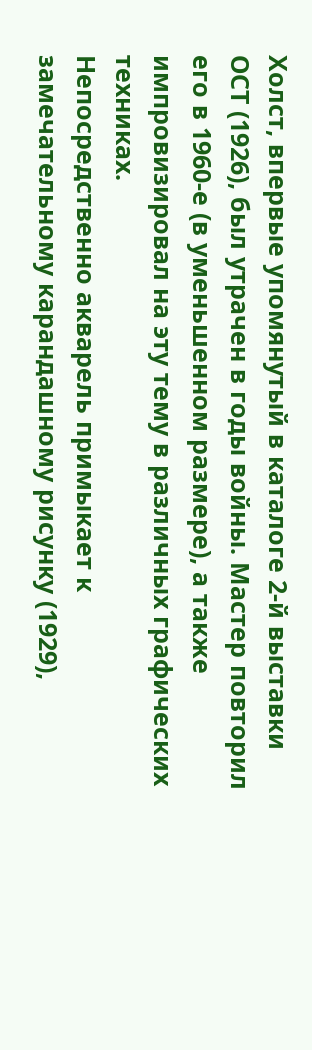Холст, впервые упомянутый в каталоге 2-й выставки
ОСТ (1926), был утрачен в годы войны. Мастер повторил его в 1960-е (в уменьшенном размере), а также импровизировал на эту тему в различных графических техниках.
Непосредственно акварель примыкает к замечательному карандашному рисунку (1929),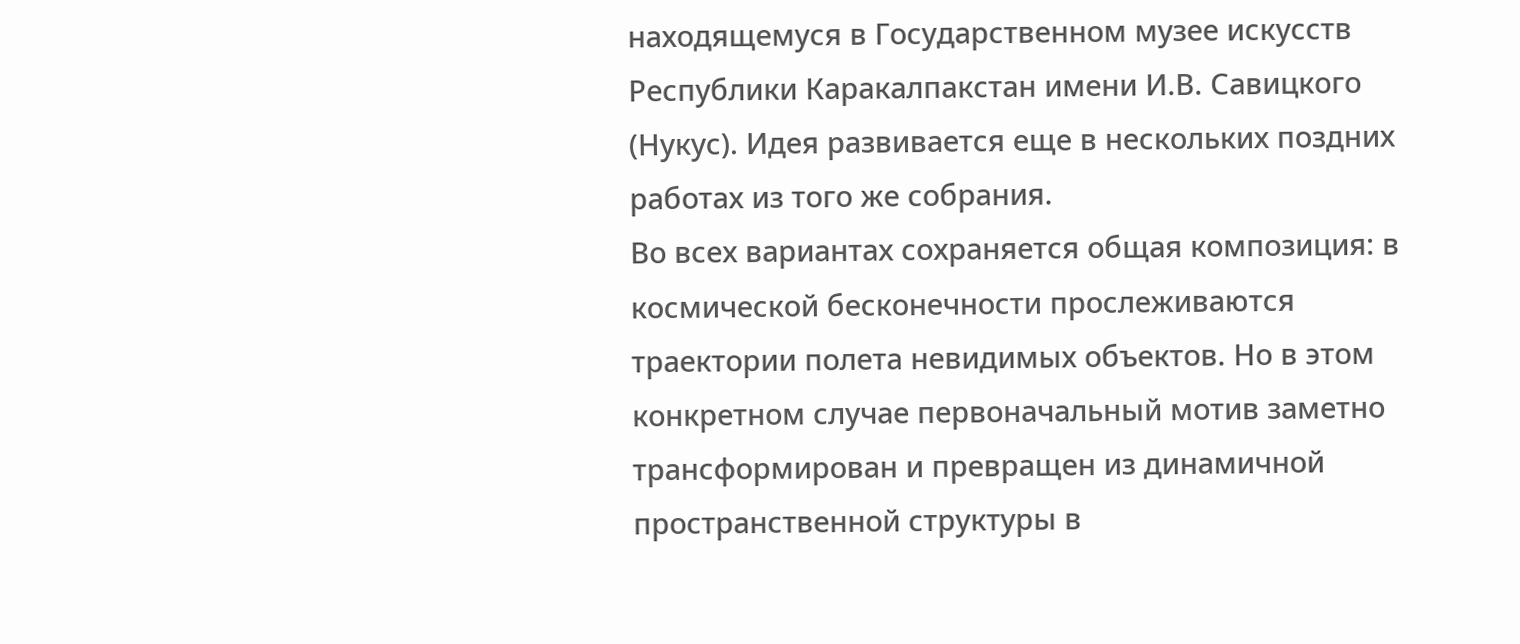находящемуся в Государственном музее искусств Республики Каракалпакстан имени И.В. Савицкого (Нукус). Идея развивается еще в нескольких поздних работах из того же собрания.
Во всех вариантах сохраняется общая композиция: в космической бесконечности прослеживаются траектории полета невидимых объектов. Но в этом конкретном случае первоначальный мотив заметно трансформирован и превращен из динамичной пространственной структуры в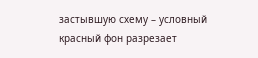застывшую схему – условный красный фон разрезает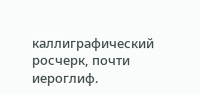каллиграфический росчерк, почти иероглиф.